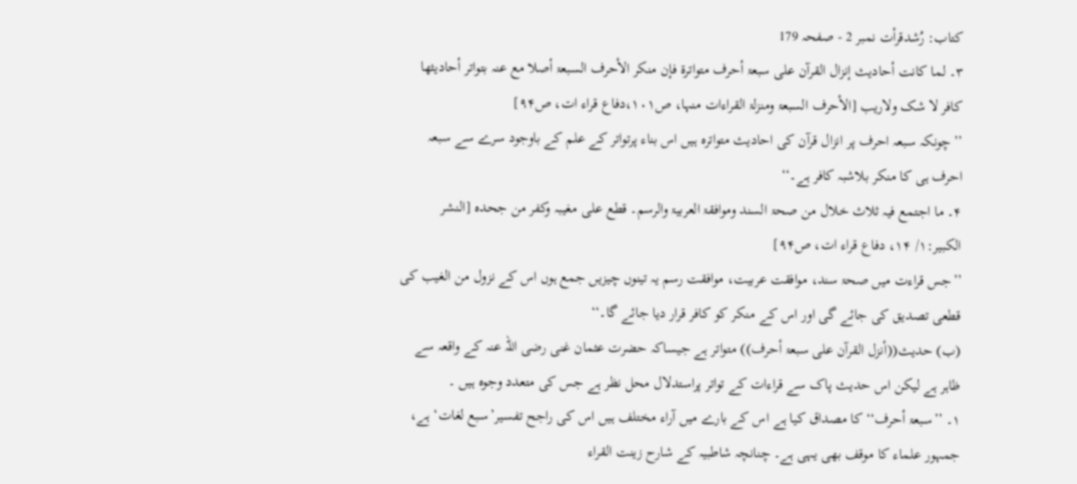کتاب: رُشدقرأت نمبر 2 - صفحہ 179
۳۔ لما کانت أحادیث إنزال القرآن علی سبعۃ أحرف متواترۃ فإن منکر الأحرف السبعۃ أصلا مع عنہ بتواتر أحادیثھا کافر لا شک ولاریب [الأحرف السبعۃ ومنزلۃ القراءات منہا، ص۱۰۱،دفاع قراء ات، ص۹۴]
’’چونکہ سبعہ احرف پر انزال قرآن کی احادیث متواترہ ہیں اس بناء پرتواتر کے علم کے باوجود سرے سے سبعہ احرف ہی کا منکر بلاشبہ کافر ہے۔‘‘
۴۔ ما اجتمع فیہ ثلاث خلال من صحۃ السند وموافقۃ العربیۃ والرسم۔ قطع علی مغیبہ وکفر من جحدہ [النشر الکبیر:۱/ ۱۴، دفاع قراء ات، ص۹۴]
’’جس قراءت میں صحۃ سند، موافقت عربیت، موافقت رسم یہ تینوں چیزیں جمع ہوں اس کے نزول من الغیب کی قطعی تصدیق کی جائے گی اور اس کے منکر کو کافر قرار دیا جائے گا۔‘‘
(ب) حدیث((أنزل القرآن علی سبعۃ أحرف)) متواتر ہے جیساکہ حضرت عثمان غنی رضی اللہ عنہ کے واقعہ سے ظاہر ہے لیکن اس حدیث پاک سے قراءات کے تواتر پراستدلال محل نظر ہے جس کی متعدد وجوہ ہیں ۔
۱۔ ’’سبعۃ أحرف‘‘ کا مصداق کیا ہے اس کے بارے میں آراء مختلف ہیں اس کی راجح تفسیر’سبع لغات‘ ہے، جمہور علماء کا موقف بھی یہی ہے۔ چنانچہ شاطبیہ کے شارح زینت القراء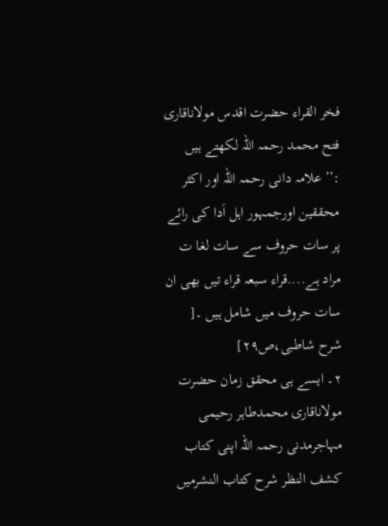فخر القراء حضرت اقدس مولاناقاری فتح محمد رحمہ اللہ لکھتے ہیں :’’علامہ دانی رحمہ اللہ اور اکثر محققین اورجمہور اہل اَدا کی رائے پر سات حروف سے سات لغا ت مراد ہے....قراء سبعہ قراء تیں بھی ان سات حروف میں شامل ہیں ۔[ شرح شاطبی،ص۲۹]
۲۔ ایسے ہی محقق زمان حضرت مولاناقاری محمدطاہر رحیمی مہاجرمدنی رحمہ اللہ اپنی کتاب کشف النظر شرح کتاب النشرمیں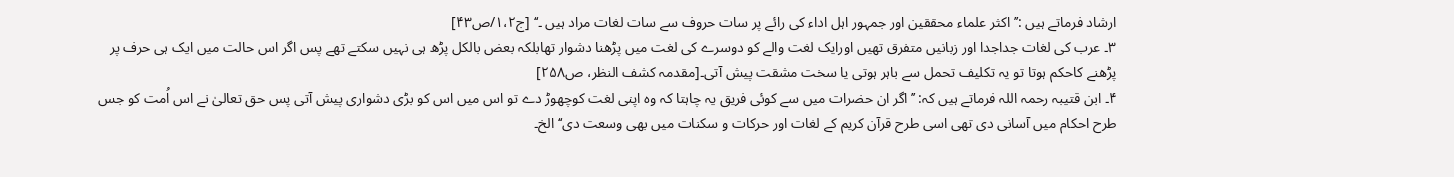ارشاد فرماتے ہیں :’’اکثر علماء محققین اور جمہور اہل اداء کی رائے پر سات حروف سے سات لغات مراد ہیں ۔‘‘ [ج۱،۲/ص۴۳]
۳۔ عرب کی لغات جداجدا اور زبانیں متفرق تھیں اورایک لغت والے کو دوسرے کی لغت میں پڑھنا دشوار تھابلکہ بعض بالکل پڑھ ہی نہیں سکتے تھے پس اگر اس حالت میں ایک ہی حرف پر پڑھنے کاحکم ہوتا تو یہ تکلیف تحمل سے باہر ہوتی یا سخت مشقت پیش آتی۔[مقدمہ کشف النظر، ص۲۵۸]
۴۔ ابن قتیبہ رحمہ اللہ فرماتے ہیں کہ: ’’اگر ان حضرات میں سے کوئی فریق یہ چاہتا کہ وہ اپنی لغت کوچھوڑ دے تو اس میں اس کو بڑی دشواری پیش آتی پس حق تعالیٰ نے اس اُمت کو جس طرح احکام میں آسانی دی تھی اسی طرح قرآن کریم کے لغات اور حرکات و سکنات میں بھی وسعت دی‘‘ الخ۔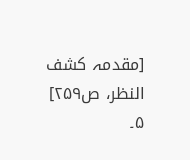[مقدمہ کشف النظر، ص۲۵۹]
۵۔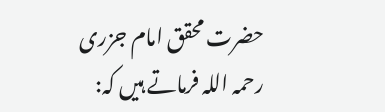حضرت محقق امام جزری رحمہ اللہ فرماتے ہیں کہ: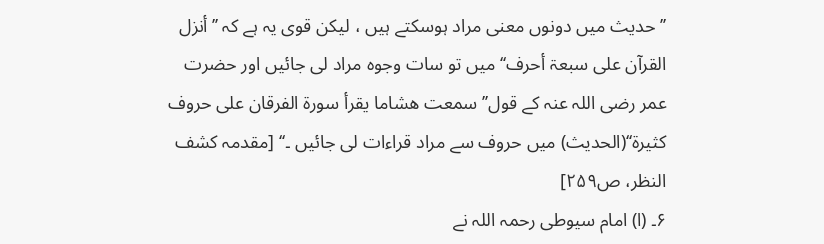’’حدیث میں دونوں معنی مراد ہوسکتے ہیں ، لیکن قوی یہ ہے کہ ’’أنزل القرآن علی سبعۃ أحرف‘‘ میں تو سات وجوہ مراد لی جائیں اور حضرت عمر رضی اللہ عنہ کے قول’’ سمعت ھشاما یقرأ سورۃ الفرقان علی حروف کثیرۃ‘‘(الحدیث) میں حروف سے مراد قراءات لی جائیں ۔‘‘ [مقدمہ کشف النظر، ص۲۵۹]
۶۔ (ا) امام سیوطی رحمہ اللہ نے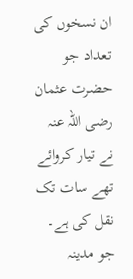ان نسخوں کی تعداد جو حضرت عثمان رضی اللہ عنہ نے تیار کروائے تھے سات تک نقل کی ہے۔ جو مدینہ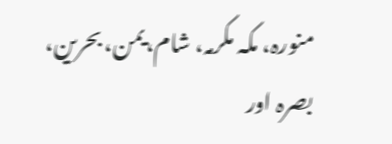منورہ، مکہ مکرمہ، شام،یمن، بحرین، بصرہ اور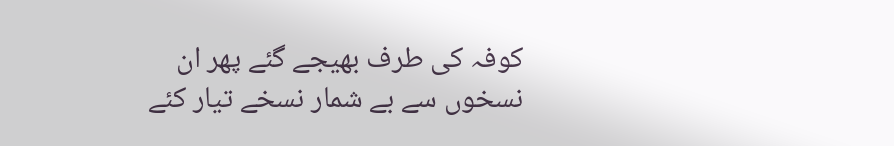کوفہ کی طرف بھیجے گئے پھر ان نسخوں سے بے شمار نسخے تیار کئے